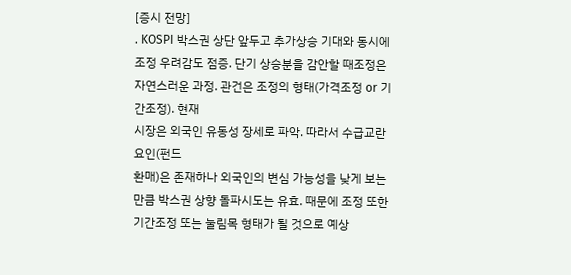[증시 전망]
. KOSPI 박스권 상단 앞두고 추가상승 기대와 동시에 조정 우려감도 점증. 단기 상승분을 감안할 때조정은 자연스러운 과정. 관건은 조정의 형태(가격조정 or 기간조정). 현재
시장은 외국인 유동성 장세로 파악. 따라서 수급교란 요인(펀드
환매)은 존재하나 외국인의 변심 가능성을 낮게 보는 만큼 박스권 상향 돌파시도는 유효. 때문에 조정 또한 기간조정 또는 눌림목 형태가 될 것으로 예상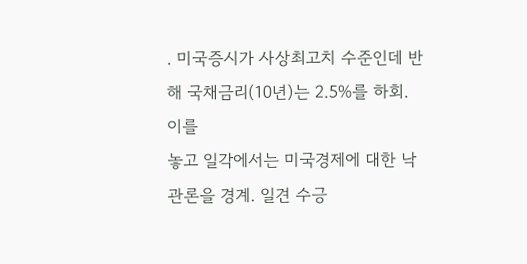. 미국증시가 사상최고치 수준인데 반해 국채금리(10년)는 2.5%를 하회. 이를
놓고 일각에서는 미국경제에 대한 낙관론을 경계. 일견 수긍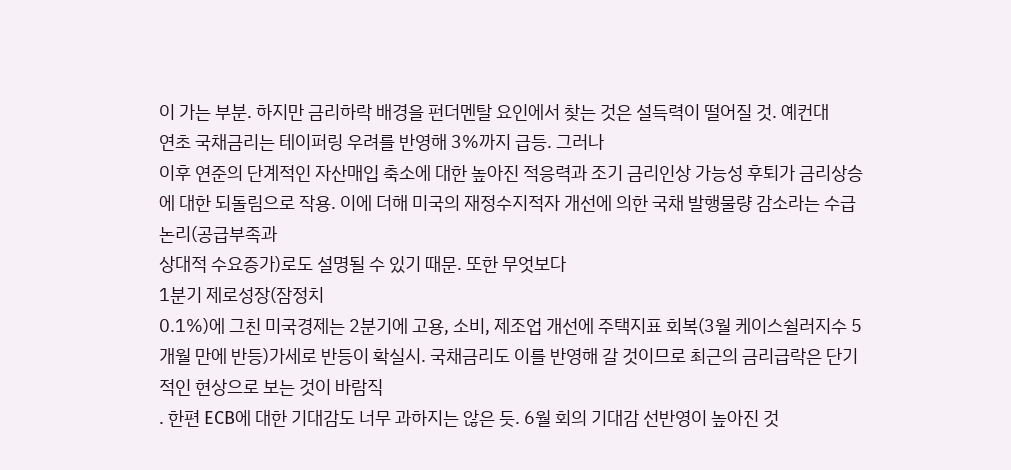이 가는 부분. 하지만 금리하락 배경을 펀더멘탈 요인에서 찾는 것은 설득력이 떨어질 것. 예컨대
연초 국채금리는 테이퍼링 우려를 반영해 3%까지 급등. 그러나
이후 연준의 단계적인 자산매입 축소에 대한 높아진 적응력과 조기 금리인상 가능성 후퇴가 금리상승에 대한 되돌림으로 작용. 이에 더해 미국의 재정수지적자 개선에 의한 국채 발행물량 감소라는 수급논리(공급부족과
상대적 수요증가)로도 설명될 수 있기 때문. 또한 무엇보다
1분기 제로성장(잠정치
0.1%)에 그친 미국경제는 2분기에 고용, 소비, 제조업 개선에 주택지표 회복(3월 케이스쉴러지수 5개월 만에 반등)가세로 반등이 확실시. 국채금리도 이를 반영해 갈 것이므로 최근의 금리급락은 단기적인 현상으로 보는 것이 바람직
. 한편 ECB에 대한 기대감도 너무 과하지는 않은 듯. 6월 회의 기대감 선반영이 높아진 것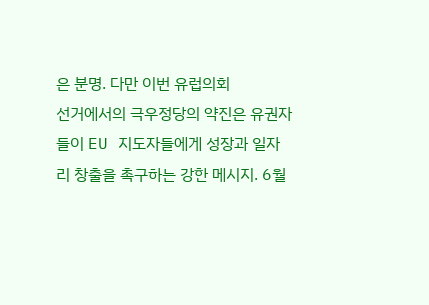은 분명. 다만 이번 유럽의회
선거에서의 극우정당의 약진은 유권자들이 EU 지도자들에게 성장과 일자리 창출을 촉구하는 강한 메시지. 6월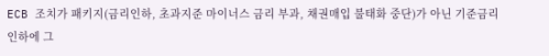ECB 조치가 패키지(금리인하, 초과지준 마이너스 금리 부과, 채권매입 불태화 중단)가 아닌 기준금리인하에 그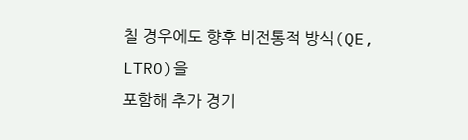칠 경우에도 향후 비전통적 방식(QE, LTRO)을
포함해 추가 경기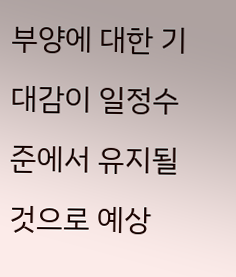부양에 대한 기대감이 일정수준에서 유지될 것으로 예상